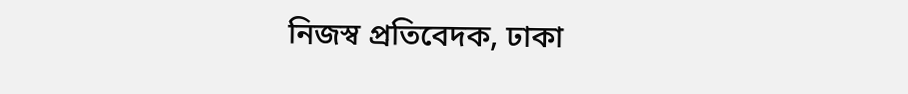নিজস্ব প্রতিবেদক, ঢাকা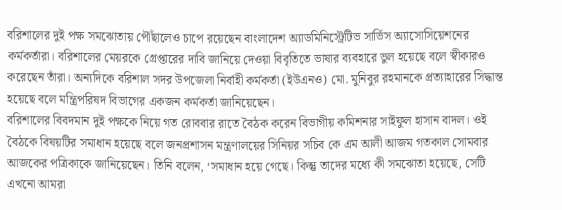বরিশালের দুই পক্ষ সমঝোতায় পৌঁছালেও চাপে রয়েছেন বাংলাদেশ অ্যাডমিনিস্ট্রেটিভ সার্ভিস অ্যাসোসিয়েশনের কর্মকর্তারা। বরিশালের মেয়রকে গ্রেপ্তারের দাবি জানিয়ে দেওয়া বিবৃতিতে ভাষার ব্যবহারে ভুল হয়েছে বলে স্বীকারও করেছেন তাঁরা। অন্যদিকে বরিশাল সদর উপজেলা নির্বাহী কর্মকর্তা (ইউএনও) মো. মুনিবুর রহমানকে প্রত্যাহারের সিদ্ধান্ত হয়েছে বলে মন্ত্রিপরিষদ বিভাগের একজন কর্মকর্তা জানিয়েছেন।
বরিশালের বিবদমান দুই পক্ষকে নিয়ে গত রোববার রাতে বৈঠক করেন বিভাগীয় কমিশনার সাইফুল হাসান বাদল। ওই বৈঠকে বিষয়টির সমাধান হয়েছে বলে জনপ্রশাসন মন্ত্রণালয়ের সিনিয়র সচিব কে এম আলী আজম গতকাল সোমবার আজকের পত্রিকাকে জানিয়েছেন। তিনি বলেন, ‘সমাধান হয়ে গেছে। কিন্তু তাদের মধ্যে কী সমঝোতা হয়েছে, সেটি এখনো আমরা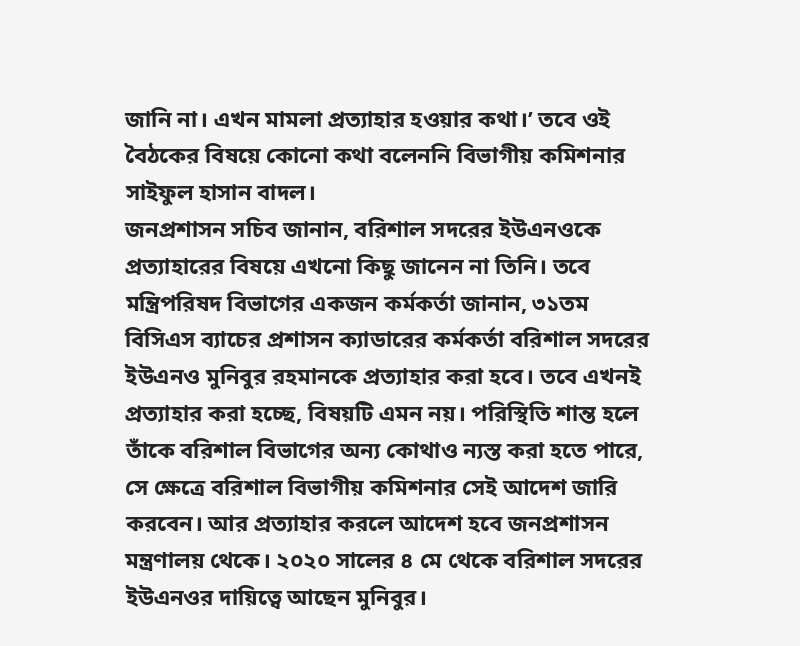জানি না। এখন মামলা প্রত্যাহার হওয়ার কথা।’ তবে ওই বৈঠকের বিষয়ে কোনো কথা বলেননি বিভাগীয় কমিশনার সাইফুল হাসান বাদল।
জনপ্রশাসন সচিব জানান, বরিশাল সদরের ইউএনওকে প্রত্যাহারের বিষয়ে এখনো কিছু জানেন না তিনি। তবে মন্ত্রিপরিষদ বিভাগের একজন কর্মকর্তা জানান, ৩১তম বিসিএস ব্যাচের প্রশাসন ক্যাডারের কর্মকর্তা বরিশাল সদরের ইউএনও মুনিবুর রহমানকে প্রত্যাহার করা হবে। তবে এখনই প্রত্যাহার করা হচ্ছে, বিষয়টি এমন নয়। পরিস্থিতি শান্ত হলে তাঁকে বরিশাল বিভাগের অন্য কোথাও ন্যস্ত করা হতে পারে, সে ক্ষেত্রে বরিশাল বিভাগীয় কমিশনার সেই আদেশ জারি করবেন। আর প্রত্যাহার করলে আদেশ হবে জনপ্রশাসন মন্ত্রণালয় থেকে। ২০২০ সালের ৪ মে থেকে বরিশাল সদরের ইউএনওর দায়িত্বে আছেন মুনিবুর।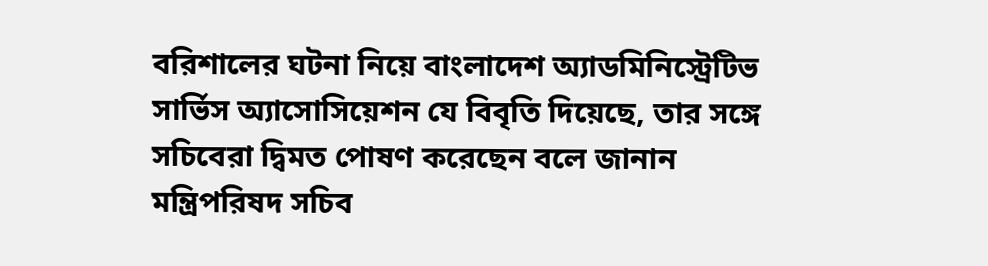বরিশালের ঘটনা নিয়ে বাংলাদেশ অ্যাডমিনিস্ট্রেটিভ সার্ভিস অ্যাসোসিয়েশন যে বিবৃতি দিয়েছে, তার সঙ্গে সচিবেরা দ্বিমত পোষণ করেছেন বলে জানান মন্ত্রিপরিষদ সচিব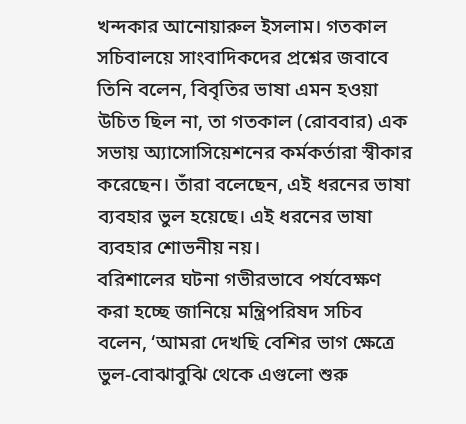খন্দকার আনোয়ারুল ইসলাম। গতকাল সচিবালয়ে সাংবাদিকদের প্রশ্নের জবাবে তিনি বলেন, বিবৃতির ভাষা এমন হওয়া উচিত ছিল না, তা গতকাল (রোববার) এক সভায় অ্যাসোসিয়েশনের কর্মকর্তারা স্বীকার করেছেন। তাঁরা বলেছেন, এই ধরনের ভাষা ব্যবহার ভুল হয়েছে। এই ধরনের ভাষা ব্যবহার শোভনীয় নয়।
বরিশালের ঘটনা গভীরভাবে পর্যবেক্ষণ করা হচ্ছে জানিয়ে মন্ত্রিপরিষদ সচিব বলেন, ‘আমরা দেখছি বেশির ভাগ ক্ষেত্রে ভুল-বোঝাবুঝি থেকে এগুলো শুরু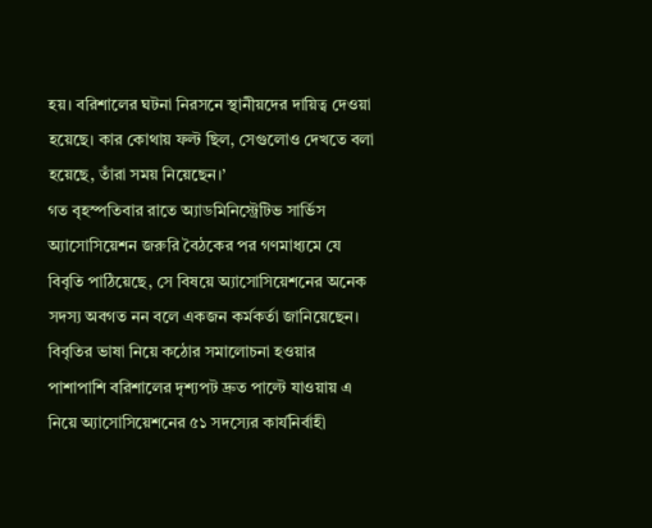হয়। বরিশালের ঘটনা নিরসনে স্থানীয়দের দায়িত্ব দেওয়া হয়েছে। কার কোথায় ফল্ট ছিল, সেগুলোও দেখতে বলা হয়েছে, তাঁরা সময় নিয়েছেন।’
গত বৃহস্পতিবার রাতে অ্যাডমিনিস্ট্রেটিভ সার্ভিস অ্যাসোসিয়েশন জরুরি বৈঠকের পর গণমাধ্যমে যে বিবৃতি পাঠিয়েছে, সে বিষয়ে অ্যাসোসিয়েশনের অনেক সদস্য অবগত নন বলে একজন কর্মকর্তা জানিয়েছেন। বিবৃতির ভাষা নিয়ে কঠোর সমালোচনা হওয়ার পাশাপাশি বরিশালের দৃশ্যপট দ্রুত পাল্টে যাওয়ায় এ নিয়ে অ্যাসোসিয়েশনের ৫১ সদস্যের কার্যনির্বাহী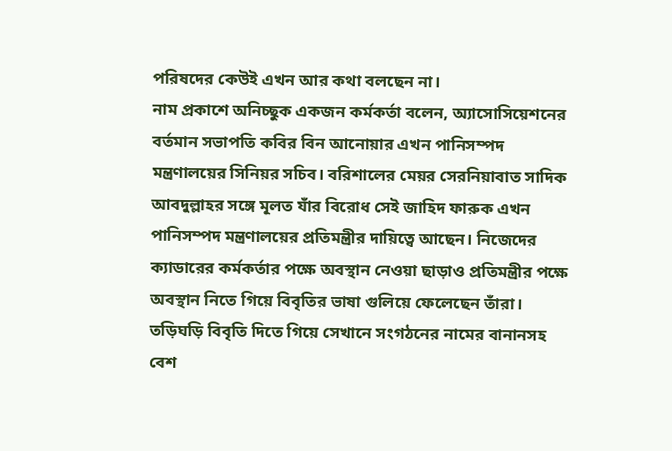পরিষদের কেউই এখন আর কথা বলছেন না।
নাম প্রকাশে অনিচ্ছুক একজন কর্মকর্তা বলেন, অ্যাসোসিয়েশনের বর্তমান সভাপতি কবির বিন আনোয়ার এখন পানিসম্পদ মন্ত্রণালয়ের সিনিয়র সচিব। বরিশালের মেয়র সেরনিয়াবাত সাদিক আবদুল্লাহর সঙ্গে মূলত যাঁর বিরোধ সেই জাহিদ ফারুক এখন পানিসম্পদ মন্ত্রণালয়ের প্রতিমন্ত্রীর দায়িত্বে আছেন। নিজেদের ক্যাডারের কর্মকর্তার পক্ষে অবস্থান নেওয়া ছাড়াও প্রতিমন্ত্রীর পক্ষে অবস্থান নিতে গিয়ে বিবৃতির ভাষা গুলিয়ে ফেলেছেন তাঁরা। তড়িঘড়ি বিবৃতি দিতে গিয়ে সেখানে সংগঠনের নামের বানানসহ বেশ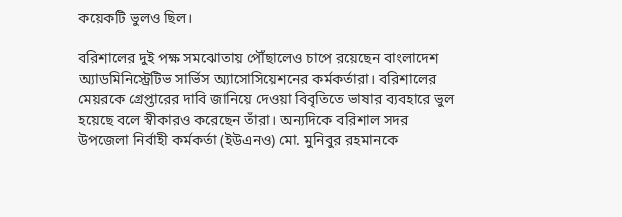কয়েকটি ভুলও ছিল।

বরিশালের দুই পক্ষ সমঝোতায় পৌঁছালেও চাপে রয়েছেন বাংলাদেশ অ্যাডমিনিস্ট্রেটিভ সার্ভিস অ্যাসোসিয়েশনের কর্মকর্তারা। বরিশালের মেয়রকে গ্রেপ্তারের দাবি জানিয়ে দেওয়া বিবৃতিতে ভাষার ব্যবহারে ভুল হয়েছে বলে স্বীকারও করেছেন তাঁরা। অন্যদিকে বরিশাল সদর উপজেলা নির্বাহী কর্মকর্তা (ইউএনও) মো. মুনিবুর রহমানকে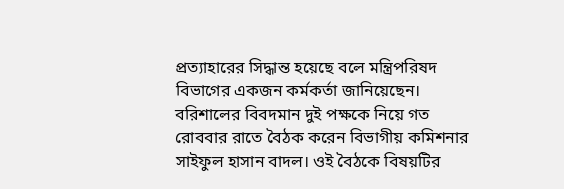প্রত্যাহারের সিদ্ধান্ত হয়েছে বলে মন্ত্রিপরিষদ বিভাগের একজন কর্মকর্তা জানিয়েছেন।
বরিশালের বিবদমান দুই পক্ষকে নিয়ে গত রোববার রাতে বৈঠক করেন বিভাগীয় কমিশনার সাইফুল হাসান বাদল। ওই বৈঠকে বিষয়টির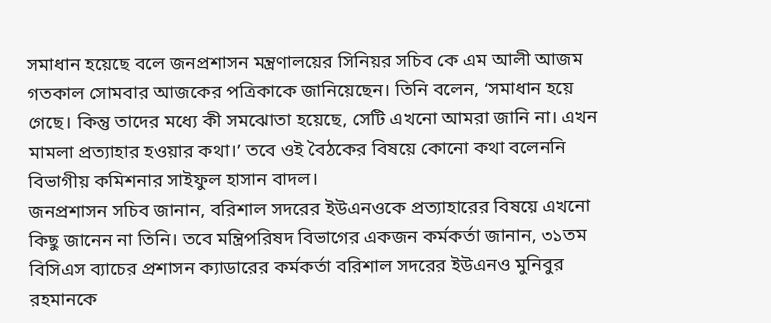সমাধান হয়েছে বলে জনপ্রশাসন মন্ত্রণালয়ের সিনিয়র সচিব কে এম আলী আজম গতকাল সোমবার আজকের পত্রিকাকে জানিয়েছেন। তিনি বলেন, ‘সমাধান হয়ে গেছে। কিন্তু তাদের মধ্যে কী সমঝোতা হয়েছে, সেটি এখনো আমরা জানি না। এখন মামলা প্রত্যাহার হওয়ার কথা।’ তবে ওই বৈঠকের বিষয়ে কোনো কথা বলেননি বিভাগীয় কমিশনার সাইফুল হাসান বাদল।
জনপ্রশাসন সচিব জানান, বরিশাল সদরের ইউএনওকে প্রত্যাহারের বিষয়ে এখনো কিছু জানেন না তিনি। তবে মন্ত্রিপরিষদ বিভাগের একজন কর্মকর্তা জানান, ৩১তম বিসিএস ব্যাচের প্রশাসন ক্যাডারের কর্মকর্তা বরিশাল সদরের ইউএনও মুনিবুর রহমানকে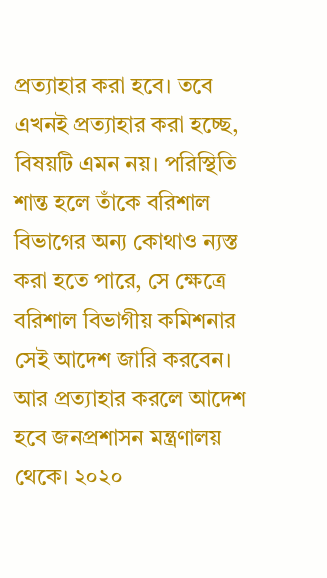প্রত্যাহার করা হবে। তবে এখনই প্রত্যাহার করা হচ্ছে, বিষয়টি এমন নয়। পরিস্থিতি শান্ত হলে তাঁকে বরিশাল বিভাগের অন্য কোথাও ন্যস্ত করা হতে পারে, সে ক্ষেত্রে বরিশাল বিভাগীয় কমিশনার সেই আদেশ জারি করবেন। আর প্রত্যাহার করলে আদেশ হবে জনপ্রশাসন মন্ত্রণালয় থেকে। ২০২০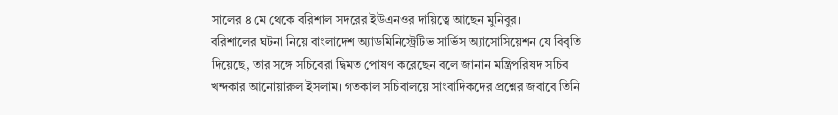সালের ৪ মে থেকে বরিশাল সদরের ইউএনওর দায়িত্বে আছেন মুনিবুর।
বরিশালের ঘটনা নিয়ে বাংলাদেশ অ্যাডমিনিস্ট্রেটিভ সার্ভিস অ্যাসোসিয়েশন যে বিবৃতি দিয়েছে, তার সঙ্গে সচিবেরা দ্বিমত পোষণ করেছেন বলে জানান মন্ত্রিপরিষদ সচিব খন্দকার আনোয়ারুল ইসলাম। গতকাল সচিবালয়ে সাংবাদিকদের প্রশ্নের জবাবে তিনি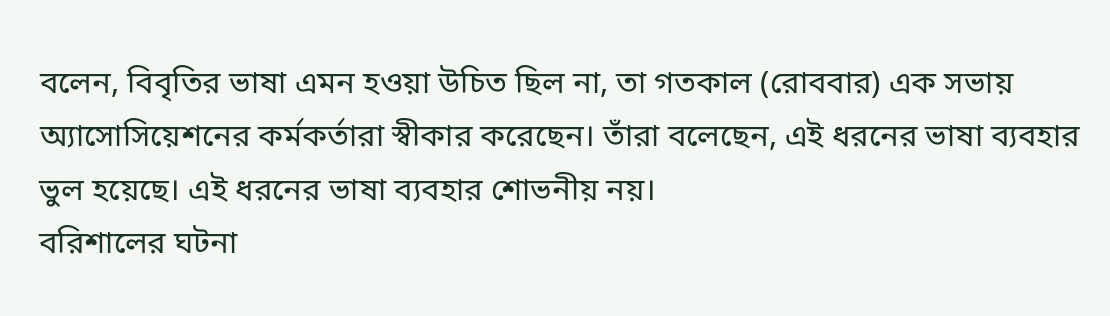বলেন, বিবৃতির ভাষা এমন হওয়া উচিত ছিল না, তা গতকাল (রোববার) এক সভায় অ্যাসোসিয়েশনের কর্মকর্তারা স্বীকার করেছেন। তাঁরা বলেছেন, এই ধরনের ভাষা ব্যবহার ভুল হয়েছে। এই ধরনের ভাষা ব্যবহার শোভনীয় নয়।
বরিশালের ঘটনা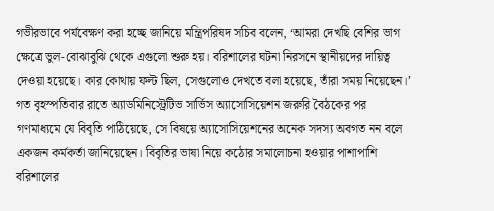গভীরভাবে পর্যবেক্ষণ করা হচ্ছে জানিয়ে মন্ত্রিপরিষদ সচিব বলেন, ‘আমরা দেখছি বেশির ভাগ ক্ষেত্রে ভুল-বোঝাবুঝি থেকে এগুলো শুরু হয়। বরিশালের ঘটনা নিরসনে স্থানীয়দের দায়িত্ব দেওয়া হয়েছে। কার কোথায় ফল্ট ছিল, সেগুলোও দেখতে বলা হয়েছে, তাঁরা সময় নিয়েছেন।’
গত বৃহস্পতিবার রাতে অ্যাডমিনিস্ট্রেটিভ সার্ভিস অ্যাসোসিয়েশন জরুরি বৈঠকের পর গণমাধ্যমে যে বিবৃতি পাঠিয়েছে, সে বিষয়ে অ্যাসোসিয়েশনের অনেক সদস্য অবগত নন বলে একজন কর্মকর্তা জানিয়েছেন। বিবৃতির ভাষা নিয়ে কঠোর সমালোচনা হওয়ার পাশাপাশি বরিশালের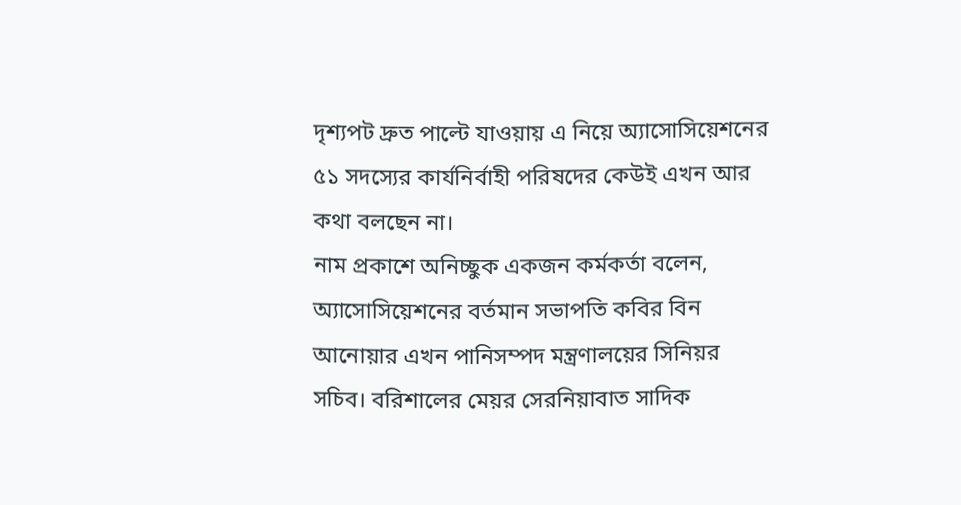দৃশ্যপট দ্রুত পাল্টে যাওয়ায় এ নিয়ে অ্যাসোসিয়েশনের ৫১ সদস্যের কার্যনির্বাহী পরিষদের কেউই এখন আর কথা বলছেন না।
নাম প্রকাশে অনিচ্ছুক একজন কর্মকর্তা বলেন, অ্যাসোসিয়েশনের বর্তমান সভাপতি কবির বিন আনোয়ার এখন পানিসম্পদ মন্ত্রণালয়ের সিনিয়র সচিব। বরিশালের মেয়র সেরনিয়াবাত সাদিক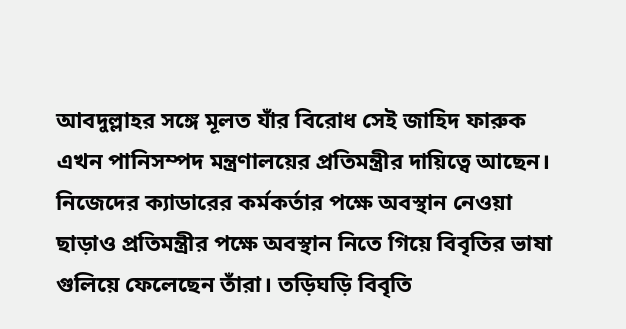আবদুল্লাহর সঙ্গে মূলত যাঁর বিরোধ সেই জাহিদ ফারুক এখন পানিসম্পদ মন্ত্রণালয়ের প্রতিমন্ত্রীর দায়িত্বে আছেন। নিজেদের ক্যাডারের কর্মকর্তার পক্ষে অবস্থান নেওয়া ছাড়াও প্রতিমন্ত্রীর পক্ষে অবস্থান নিতে গিয়ে বিবৃতির ভাষা গুলিয়ে ফেলেছেন তাঁরা। তড়িঘড়ি বিবৃতি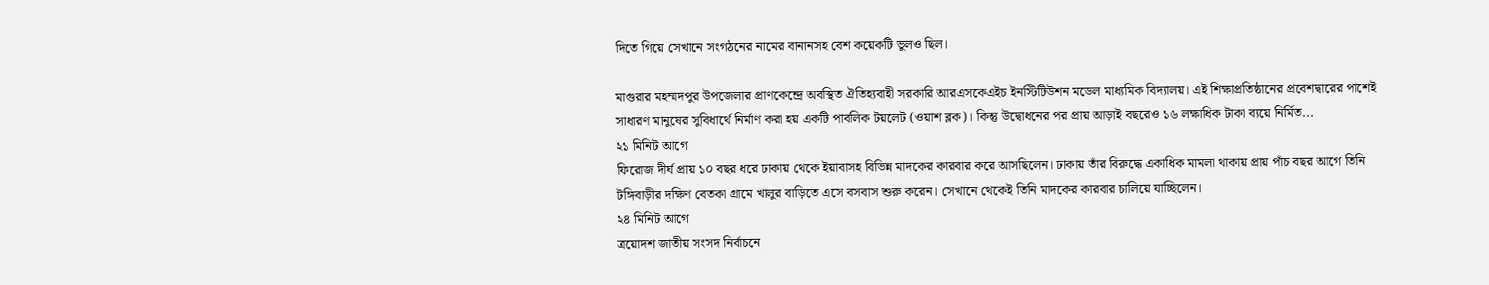দিতে গিয়ে সেখানে সংগঠনের নামের বানানসহ বেশ কয়েকটি ভুলও ছিল।

মাগুরার মহম্মদপুর উপজেলার প্রাণকেন্দ্রে অবস্থিত ঐতিহ্যবাহী সরকারি আরএসকেএইচ ইনস্টিটিউশন মডেল মাধ্যমিক বিদ্যালয়। এই শিক্ষাপ্রতিষ্ঠানের প্রবেশদ্বারের পাশেই সাধারণ মানুষের সুবিধার্থে নির্মাণ করা হয় একটি পাবলিক টয়লেট (ওয়াশ ব্লক)। কিন্তু উদ্বোধনের পর প্রায় আড়াই বছরেও ১৬ লক্ষাধিক টাকা ব্যয়ে নির্মিত...
২১ মিনিট আগে
ফিরোজ দীর্ঘ প্রায় ১০ বছর ধরে ঢাকায় থেকে ইয়াবাসহ বিভিন্ন মাদকের কারবার করে আসছিলেন। ঢাকায় তাঁর বিরুদ্ধে একাধিক মামলা থাকায় প্রায় পাঁচ বছর আগে তিনি টঙ্গিবাড়ীর দক্ষিণ বেতকা গ্রামে খালুর বাড়িতে এসে বসবাস শুরু করেন। সেখানে থেকেই তিনি মাদকের কারবার চালিয়ে যাচ্ছিলেন।
২৪ মিনিট আগে
ত্রয়োদশ জাতীয় সংসদ নির্বাচনে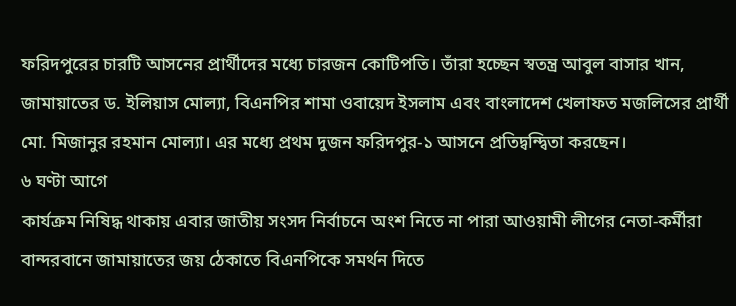ফরিদপুরের চারটি আসনের প্রার্থীদের মধ্যে চারজন কোটিপতি। তাঁরা হচ্ছেন স্বতন্ত্র আবুল বাসার খান, জামায়াতের ড. ইলিয়াস মোল্যা, বিএনপির শামা ওবায়েদ ইসলাম এবং বাংলাদেশ খেলাফত মজলিসের প্রার্থী মো. মিজানুর রহমান মোল্যা। এর মধ্যে প্রথম দুজন ফরিদপুর-১ আসনে প্রতিদ্বন্দ্বিতা করছেন।
৬ ঘণ্টা আগে
কার্যক্রম নিষিদ্ধ থাকায় এবার জাতীয় সংসদ নির্বাচনে অংশ নিতে না পারা আওয়ামী লীগের নেতা-কর্মীরা বান্দরবানে জামায়াতের জয় ঠেকাতে বিএনপিকে সমর্থন দিতে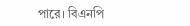পারে। বিএনপি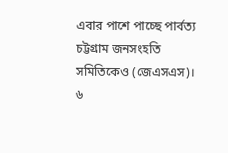এবার পাশে পাচ্ছে পার্বত্য চট্টগ্রাম জনসংহতি সমিতিকেও (জেএসএস)।
৬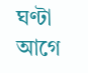ঘণ্টা আগে